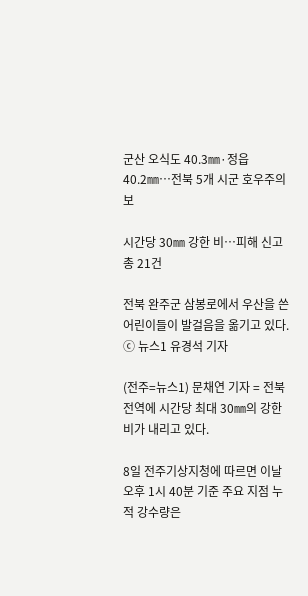군산 오식도 40.3㎜·정읍 40.2㎜…전북 5개 시군 호우주의보

시간당 30㎜ 강한 비…피해 신고 총 21건

전북 완주군 삼봉로에서 우산을 쓴 어린이들이 발걸음을 옮기고 있다. ⓒ 뉴스1 유경석 기자

(전주=뉴스1) 문채연 기자 = 전북 전역에 시간당 최대 30㎜의 강한 비가 내리고 있다.

8일 전주기상지청에 따르면 이날 오후 1시 40분 기준 주요 지점 누적 강수량은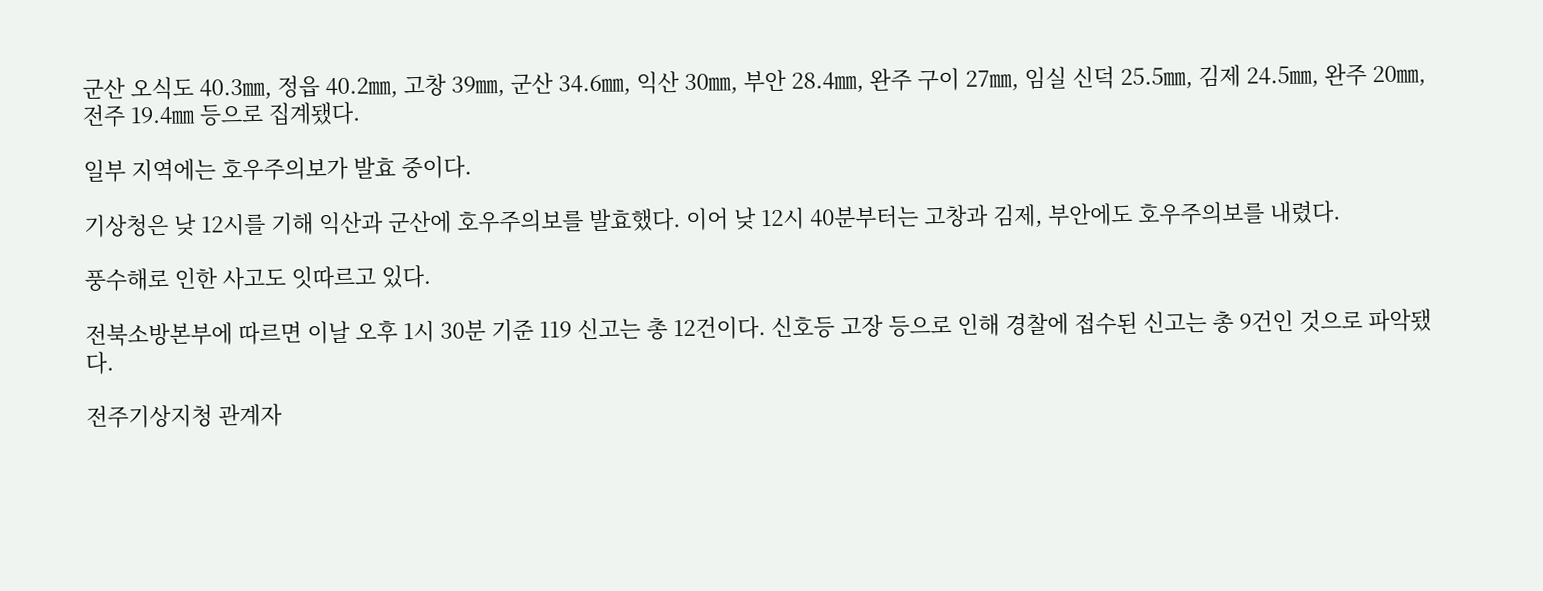군산 오식도 40.3㎜, 정읍 40.2㎜, 고창 39㎜, 군산 34.6㎜, 익산 30㎜, 부안 28.4㎜, 완주 구이 27㎜, 임실 신덕 25.5㎜, 김제 24.5㎜, 완주 20㎜, 전주 19.4㎜ 등으로 집계됐다.

일부 지역에는 호우주의보가 발효 중이다.

기상청은 낮 12시를 기해 익산과 군산에 호우주의보를 발효했다. 이어 낮 12시 40분부터는 고창과 김제, 부안에도 호우주의보를 내렸다.

풍수해로 인한 사고도 잇따르고 있다.

전북소방본부에 따르면 이날 오후 1시 30분 기준 119 신고는 총 12건이다. 신호등 고장 등으로 인해 경찰에 접수된 신고는 총 9건인 것으로 파악됐다.

전주기상지청 관계자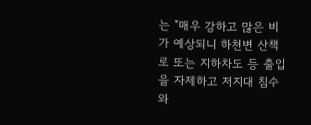는 "매우 강하고 많은 비가 예상되니 하천변 산책로 또는 지하차도 등 출입을 자제하고 저지대 침수와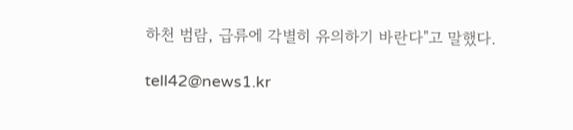하천 범람, 급류에 각별히 유의하기 바란다"고 말했다.

tell42@news1.kr